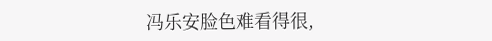冯乐安脸色难看得很,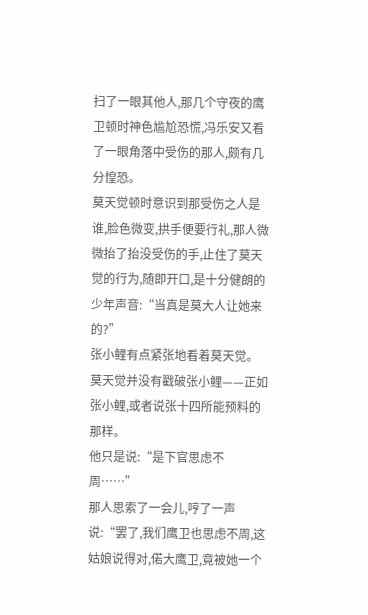扫了一眼其他人,那几个守夜的鹰卫顿时神色尴尬恐慌,冯乐安又看了一眼角落中受伤的那人,颇有几分惶恐。
莫天觉顿时意识到那受伤之人是谁,脸色微变,拱手便要行礼,那人微微抬了抬没受伤的手,止住了莫天觉的行为,随即开口,是十分健朗的少年声音:“当真是莫大人让她来的?”
张小鲤有点紧张地看着莫天觉。
莫天觉并没有戳破张小鲤——正如张小鲤,或者说张十四所能预料的那样。
他只是说:“是下官思虑不周……”
那人思索了一会儿,哼了一声说:“罢了,我们鹰卫也思虑不周,这姑娘说得对,偌大鹰卫,竟被她一个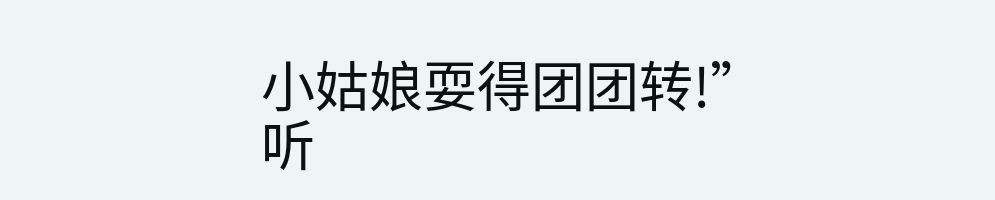小姑娘耍得团团转!”
听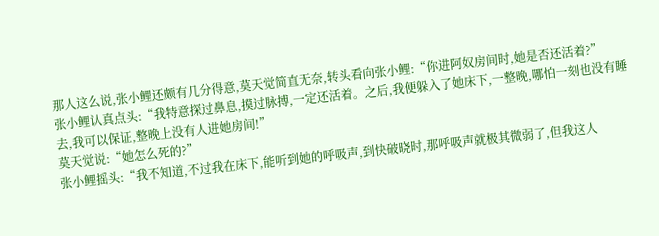那人这么说,张小鲤还颇有几分得意,莫天觉简直无奈,转头看向张小鲤:“你进阿奴房间时,她是否还活着?”
张小鲤认真点头:“我特意探过鼻息,摸过脉搏,一定还活着。之后,我便躲入了她床下,一整晚,哪怕一刻也没有睡去,我可以保证,整晚上没有人进她房间!”
莫天觉说:“她怎么死的?”
张小鲤摇头:“我不知道,不过我在床下,能听到她的呼吸声,到快破晓时,那呼吸声就极其微弱了,但我这人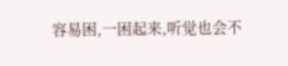容易困,一困起来,听觉也会不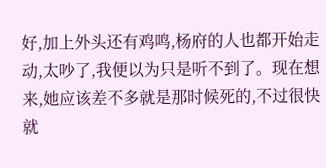好,加上外头还有鸡鸣,杨府的人也都开始走动,太吵了,我便以为只是听不到了。现在想来,她应该差不多就是那时候死的,不过很快就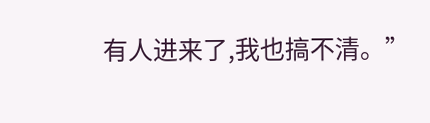有人进来了,我也搞不清。”